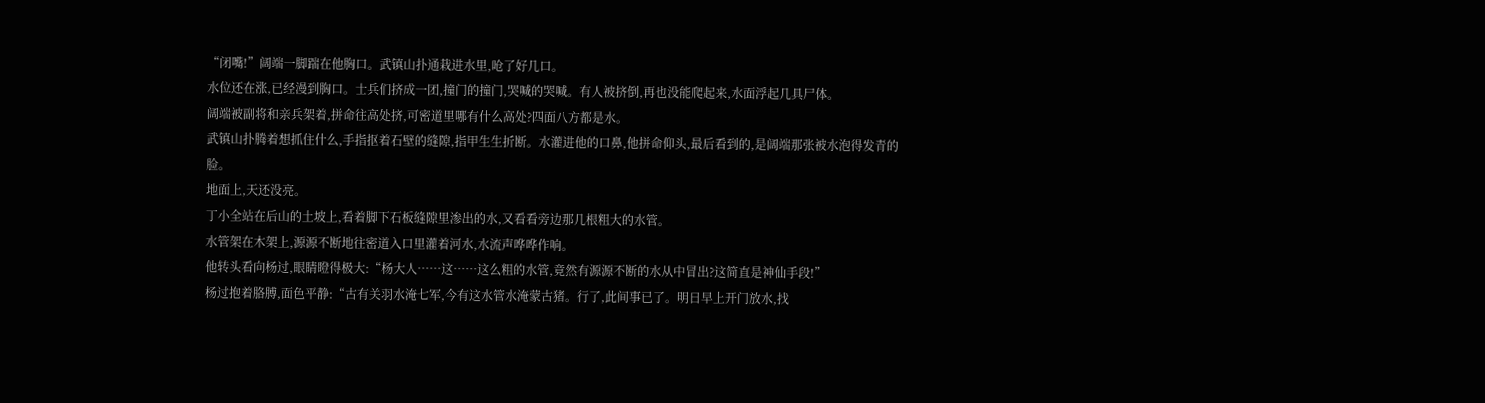“闭嘴!”阔端一脚踹在他胸口。武镇山扑通栽进水里,呛了好几口。
水位还在涨,已经漫到胸口。士兵们挤成一团,撞门的撞门,哭喊的哭喊。有人被挤倒,再也没能爬起来,水面浮起几具尸体。
阔端被副将和亲兵架着,拼命往高处挤,可密道里哪有什么高处?四面八方都是水。
武镇山扑腾着想抓住什么,手指抠着石壁的缝隙,指甲生生折断。水灌进他的口鼻,他拼命仰头,最后看到的,是阔端那张被水泡得发青的脸。
地面上,天还没亮。
丁小全站在后山的土坡上,看着脚下石板缝隙里渗出的水,又看看旁边那几根粗大的水管。
水管架在木架上,源源不断地往密道入口里灌着河水,水流声哗哗作响。
他转头看向杨过,眼睛瞪得极大:“杨大人……这……这么粗的水管,竟然有源源不断的水从中冒出?这简直是神仙手段!”
杨过抱着胳膊,面色平静:“古有关羽水淹七军,今有这水管水淹蒙古猪。行了,此间事已了。明日早上开门放水,找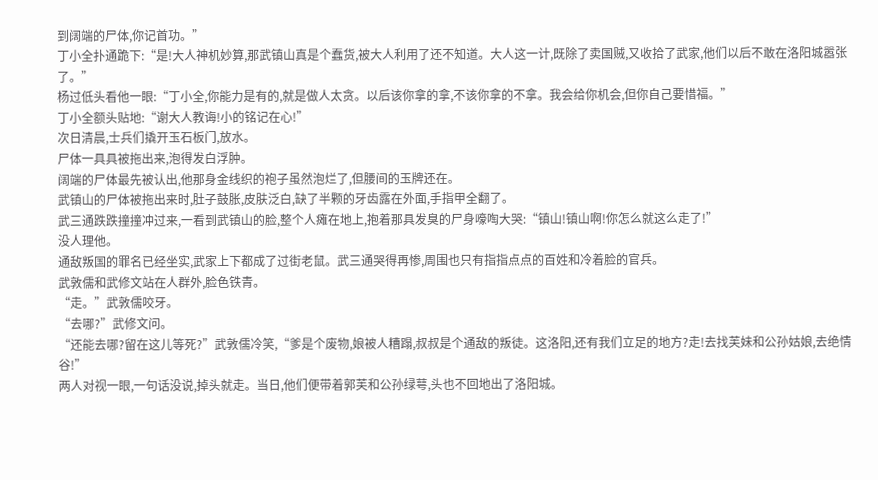到阔端的尸体,你记首功。”
丁小全扑通跪下:“是!大人神机妙算,那武镇山真是个蠢货,被大人利用了还不知道。大人这一计,既除了卖国贼,又收拾了武家,他们以后不敢在洛阳城嚣张了。”
杨过低头看他一眼:“丁小全,你能力是有的,就是做人太贪。以后该你拿的拿,不该你拿的不拿。我会给你机会,但你自己要惜福。”
丁小全额头贴地:“谢大人教诲!小的铭记在心!”
次日清晨,士兵们撬开玉石板门,放水。
尸体一具具被拖出来,泡得发白浮肿。
阔端的尸体最先被认出,他那身金线织的袍子虽然泡烂了,但腰间的玉牌还在。
武镇山的尸体被拖出来时,肚子鼓胀,皮肤泛白,缺了半颗的牙齿露在外面,手指甲全翻了。
武三通跌跌撞撞冲过来,一看到武镇山的脸,整个人瘫在地上,抱着那具发臭的尸身嚎啕大哭:“镇山!镇山啊!你怎么就这么走了!”
没人理他。
通敌叛国的罪名已经坐实,武家上下都成了过街老鼠。武三通哭得再惨,周围也只有指指点点的百姓和冷着脸的官兵。
武敦儒和武修文站在人群外,脸色铁青。
“走。”武敦儒咬牙。
“去哪?”武修文问。
“还能去哪?留在这儿等死?”武敦儒冷笑,“爹是个废物,娘被人糟蹋,叔叔是个通敌的叛徒。这洛阳,还有我们立足的地方?走!去找芙妹和公孙姑娘,去绝情谷!”
两人对视一眼,一句话没说,掉头就走。当日,他们便带着郭芙和公孙绿萼,头也不回地出了洛阳城。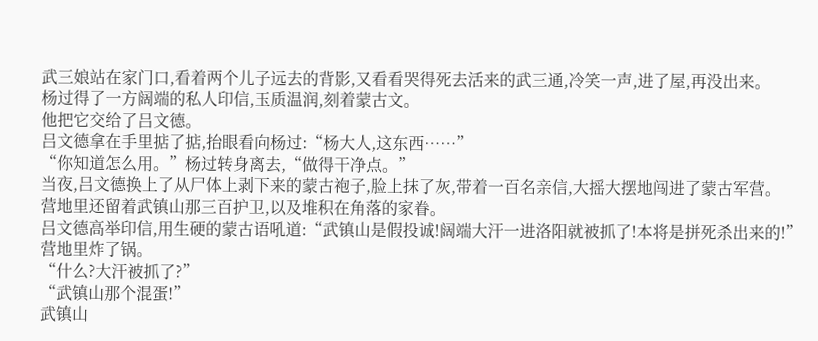武三娘站在家门口,看着两个儿子远去的背影,又看看哭得死去活来的武三通,冷笑一声,进了屋,再没出来。
杨过得了一方阔端的私人印信,玉质温润,刻着蒙古文。
他把它交给了吕文德。
吕文德拿在手里掂了掂,抬眼看向杨过:“杨大人,这东西……”
“你知道怎么用。”杨过转身离去,“做得干净点。”
当夜,吕文德换上了从尸体上剥下来的蒙古袍子,脸上抹了灰,带着一百名亲信,大摇大摆地闯进了蒙古军营。
营地里还留着武镇山那三百护卫,以及堆积在角落的家眷。
吕文德高举印信,用生硬的蒙古语吼道:“武镇山是假投诚!阔端大汗一进洛阳就被抓了!本将是拼死杀出来的!”
营地里炸了锅。
“什么?大汗被抓了?”
“武镇山那个混蛋!”
武镇山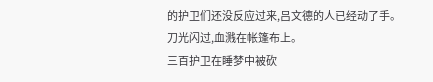的护卫们还没反应过来,吕文德的人已经动了手。
刀光闪过,血溅在帐篷布上。
三百护卫在睡梦中被砍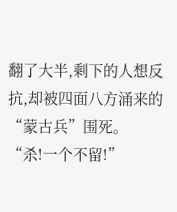翻了大半,剩下的人想反抗,却被四面八方涌来的“蒙古兵”围死。
“杀!一个不留!”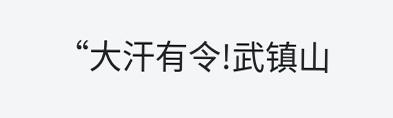“大汗有令!武镇山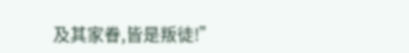及其家眷,皆是叛徒!”